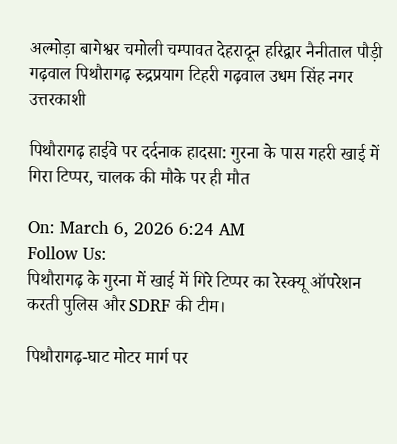अल्मोड़ा बागेश्वर चमोली चम्पावत देहरादून हरिद्वार नैनीताल पौड़ी गढ़वाल पिथौरागढ़ रुद्रप्रयाग टिहरी गढ़वाल उधम सिंह नगर उत्तरकाशी

पिथौरागढ़ हाईवे पर दर्दनाक हादसा: गुरना के पास गहरी खाई में गिरा टिप्पर, चालक की मौके पर ही मौत

On: March 6, 2026 6:24 AM
Follow Us:
पिथौरागढ़ के गुरना में खाई में गिरे टिप्पर का रेस्क्यू ऑपरेशन करती पुलिस और SDRF की टीम।

पिथौरागढ़-घाट मोटर मार्ग पर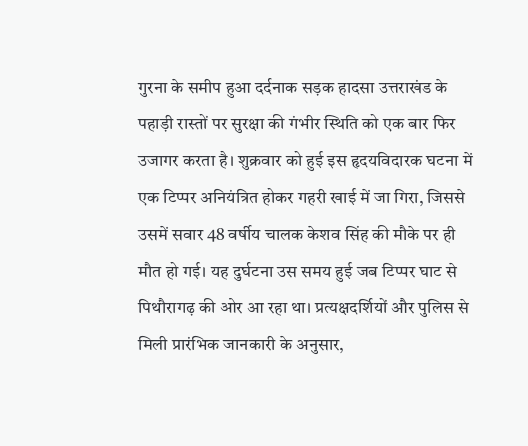गुरना के समीप हुआ दर्दनाक सड़क हादसा उत्तराखंड के पहाड़ी रास्तों पर सुरक्षा की गंभीर स्थिति को एक बार फिर उजागर करता है। शुक्रवार को हुई इस हृदयविदारक घटना में एक टिप्पर अनियंत्रित होकर गहरी खाई में जा गिरा, जिससे उसमें सवार 48 वर्षीय चालक केशव सिंह की मौके पर ही मौत हो गई। यह दुर्घटना उस समय हुई जब टिप्पर घाट से पिथौरागढ़ की ओर आ रहा था। प्रत्यक्षदर्शियों और पुलिस से मिली प्रारंभिक जानकारी के अनुसार,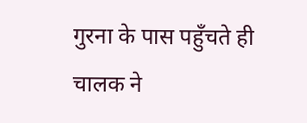गुरना के पास पहुँचते ही चालक ने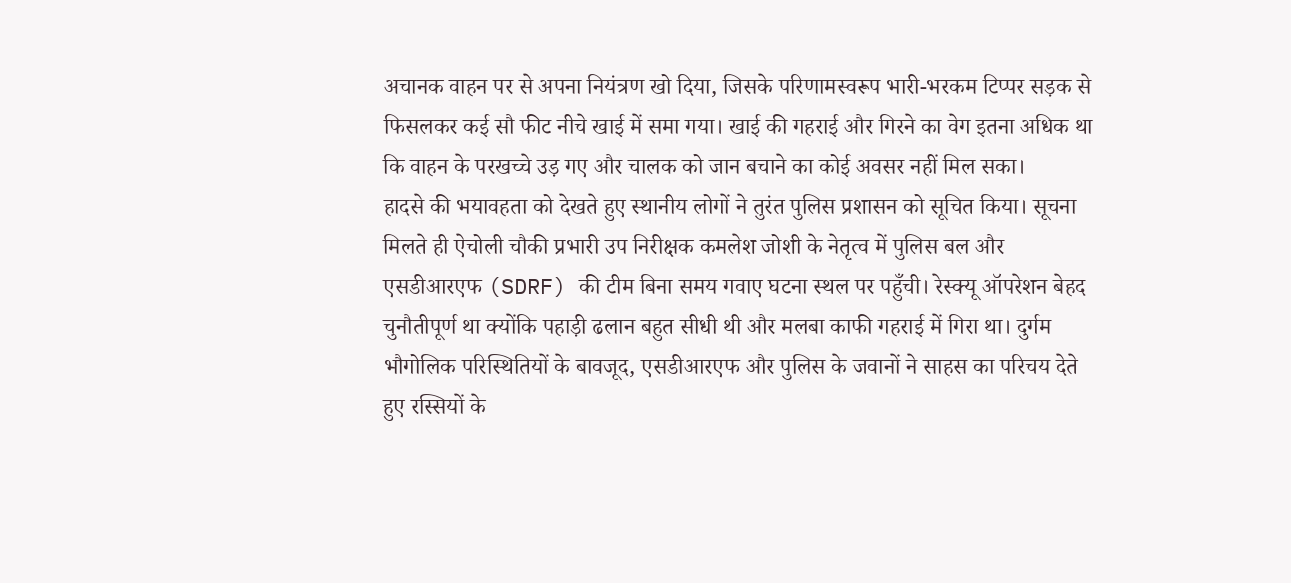अचानक वाहन पर से अपना नियंत्रण खो दिया, जिसके परिणामस्वरूप भारी-भरकम टिप्पर सड़क से फिसलकर कई सौ फीट नीचे खाई में समा गया। खाई की गहराई और गिरने का वेग इतना अधिक था कि वाहन के परखच्चे उड़ गए और चालक को जान बचाने का कोई अवसर नहीं मिल सका।
हादसे की भयावहता को देखते हुए स्थानीय लोगों ने तुरंत पुलिस प्रशासन को सूचित किया। सूचना मिलते ही ऐचोली चौकी प्रभारी उप निरीक्षक कमलेश जोशी के नेतृत्व में पुलिस बल और एसडीआरएफ (SDRF) की टीम बिना समय गवाए घटना स्थल पर पहुँची। रेस्क्यू ऑपरेशन बेहद चुनौतीपूर्ण था क्योंकि पहाड़ी ढलान बहुत सीधी थी और मलबा काफी गहराई में गिरा था। दुर्गम भौगोलिक परिस्थितियों के बावजूद, एसडीआरएफ और पुलिस के जवानों ने साहस का परिचय देते हुए रस्सियों के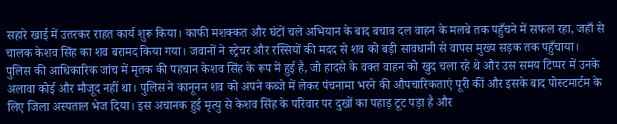सहारे खाई में उतरकर राहत कार्य शुरू किया। काफी मशक्कत और घंटों चले अभियान के बाद बचाव दल वाहन के मलबे तक पहुँचने में सफल रहा, जहाँ से चालक केशव सिंह का शव बरामद किया गया। जवानों ने स्ट्रेचर और रस्सियों की मदद से शव को बड़ी सावधानी से वापस मुख्य सड़क तक पहुँचाया।
पुलिस की आधिकारिक जांच में मृतक की पहचान केशव सिंह के रूप में हुई है, जो हादसे के वक्त वाहन को खुद चला रहे थे और उस समय टिप्पर में उनके अलावा कोई और मौजूद नहीं था। पुलिस ने कानूनन शव को अपने कब्जे में लेकर पंचनामा भरने की औपचारिकताएं पूरी कीं और इसके बाद पोस्टमार्टम के लिए जिला अस्पताल भेज दिया। इस अचानक हुई मृत्यु से केशव सिंह के परिवार पर दुखों का पहाड़ टूट पड़ा है और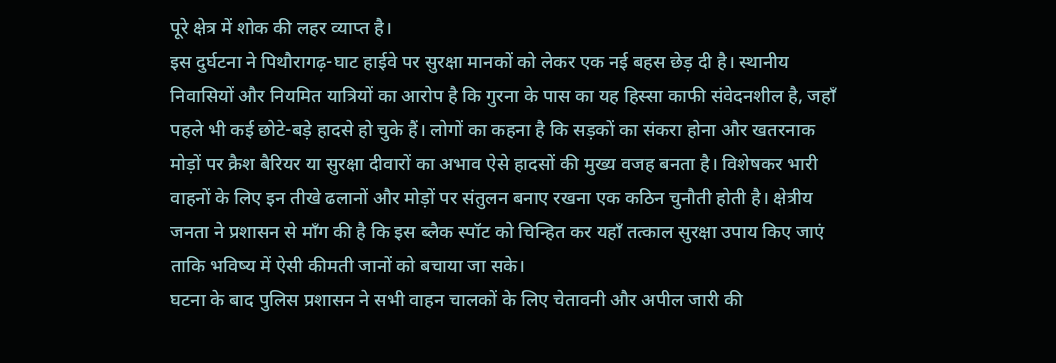पूरे क्षेत्र में शोक की लहर व्याप्त है।
इस दुर्घटना ने पिथौरागढ़-घाट हाईवे पर सुरक्षा मानकों को लेकर एक नई बहस छेड़ दी है। स्थानीय निवासियों और नियमित यात्रियों का आरोप है कि गुरना के पास का यह हिस्सा काफी संवेदनशील है, जहाँ पहले भी कई छोटे-बड़े हादसे हो चुके हैं। लोगों का कहना है कि सड़कों का संकरा होना और खतरनाक मोड़ों पर क्रैश बैरियर या सुरक्षा दीवारों का अभाव ऐसे हादसों की मुख्य वजह बनता है। विशेषकर भारी वाहनों के लिए इन तीखे ढलानों और मोड़ों पर संतुलन बनाए रखना एक कठिन चुनौती होती है। क्षेत्रीय जनता ने प्रशासन से माँग की है कि इस ब्लैक स्पॉट को चिन्हित कर यहाँ तत्काल सुरक्षा उपाय किए जाएं ताकि भविष्य में ऐसी कीमती जानों को बचाया जा सके।
घटना के बाद पुलिस प्रशासन ने सभी वाहन चालकों के लिए चेतावनी और अपील जारी की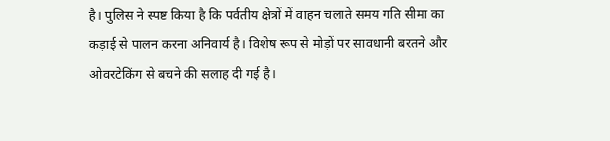है। पुलिस ने स्पष्ट किया है कि पर्वतीय क्षेत्रों में वाहन चलाते समय गति सीमा का कड़ाई से पालन करना अनिवार्य है। विशेष रूप से मोड़ों पर सावधानी बरतने और ओवरटेकिंग से बचने की सलाह दी गई है।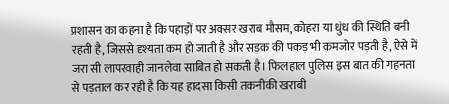प्रशासन का कहना है कि पहाड़ों पर अक्सर खराब मौसम, कोहरा या धुंध की स्थिति बनी रहती है, जिससे दृश्यता कम हो जाती है और सड़क की पकड़ भी कमजोर पड़ती है, ऐसे में जरा सी लापरवाही जानलेवा साबित हो सकती है। फिलहाल पुलिस इस बात की गहनता से पड़ताल कर रही है कि यह हादसा किसी तकनीकी खराबी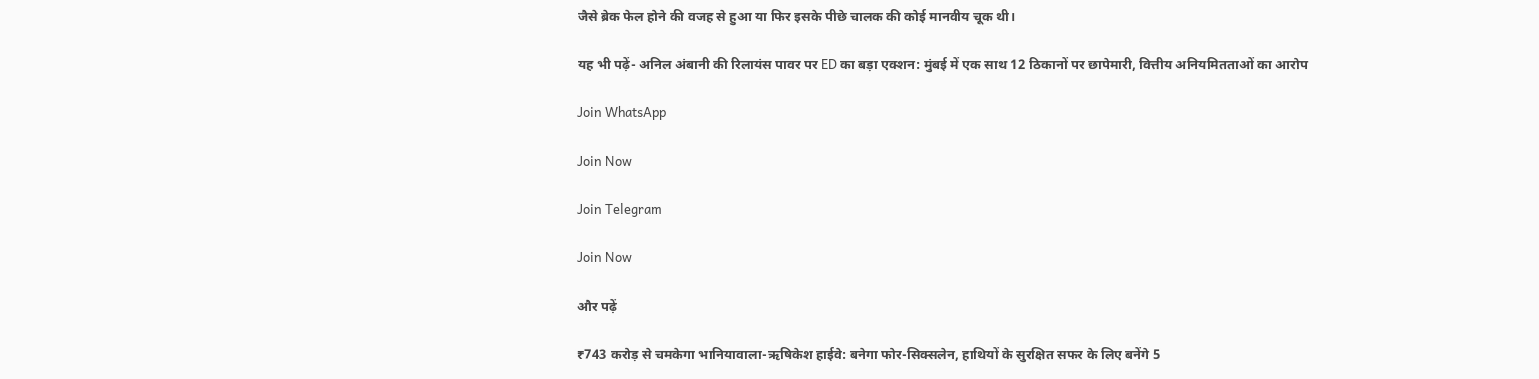जैसे ब्रेक फेल होने की वजह से हुआ या फिर इसके पीछे चालक की कोई मानवीय चूक थी।

यह भी पढ़ें- अनिल अंबानी की रिलायंस पावर पर ED का बड़ा एक्शन: मुंबई में एक साथ 12 ठिकानों पर छापेमारी, वित्तीय अनियमितताओं का आरोप

Join WhatsApp

Join Now

Join Telegram

Join Now

और पढ़ें

₹743 करोड़ से चमकेगा भानियावाला-ऋषिकेश हाईवे: बनेगा फोर-सिक्सलेन, हाथियों के सुरक्षित सफर के लिए बनेंगे 5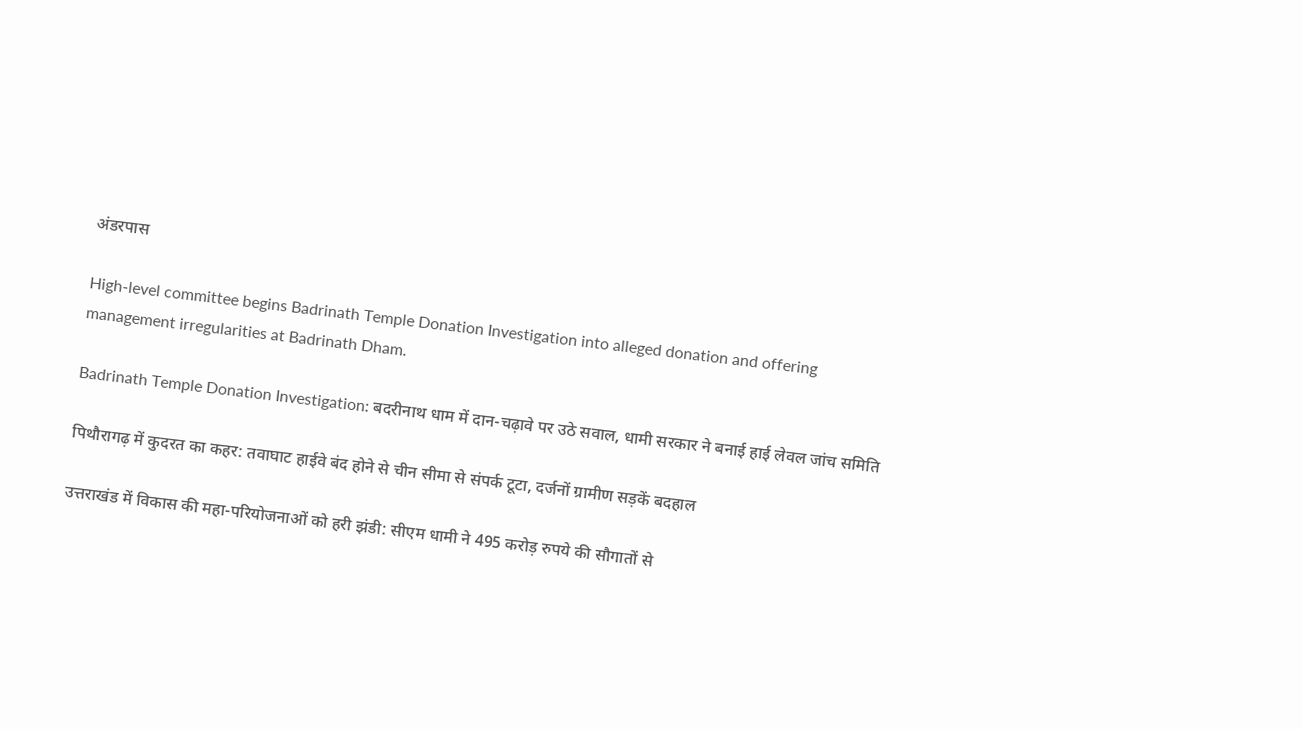अंडरपास

High-level committee begins Badrinath Temple Donation Investigation into alleged donation and offering management irregularities at Badrinath Dham.

Badrinath Temple Donation Investigation: बदरीनाथ धाम में दान-चढ़ावे पर उठे सवाल, धामी सरकार ने बनाई हाई लेवल जांच समिति

पिथौरागढ़ में कुदरत का कहर: तवाघाट हाईवे बंद होने से चीन सीमा से संपर्क टूटा, दर्जनों ग्रामीण सड़कें बदहाल

उत्तराखंड में विकास की महा-परियोजनाओं को हरी झंडी: सीएम धामी ने 495 करोड़ रुपये की सौगातों से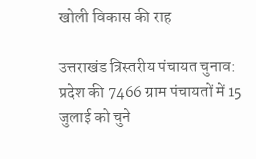खोली विकास की राह

उत्तराखंड त्रिस्तरीय पंचायत चुनाव: प्रदेश की 7466 ग्राम पंचायतों में 15 जुलाई को चुने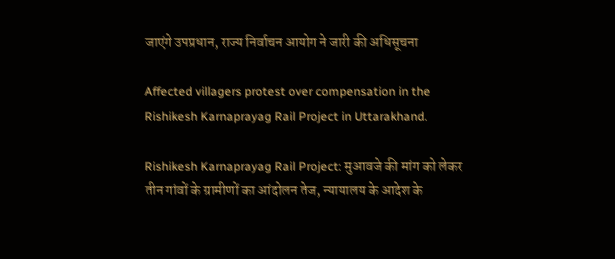जाएंगे उपप्रधान, राज्य निर्वाचन आयोग ने जारी की अधिसूचना

Affected villagers protest over compensation in the Rishikesh Karnaprayag Rail Project in Uttarakhand.

Rishikesh Karnaprayag Rail Project: मुआवजे की मांग को लेकर तीन गांवों के ग्रामीणों का आंदोलन तेज, न्यायालय के आदेश के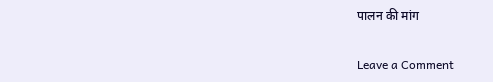पालन की मांग

Leave a Comment